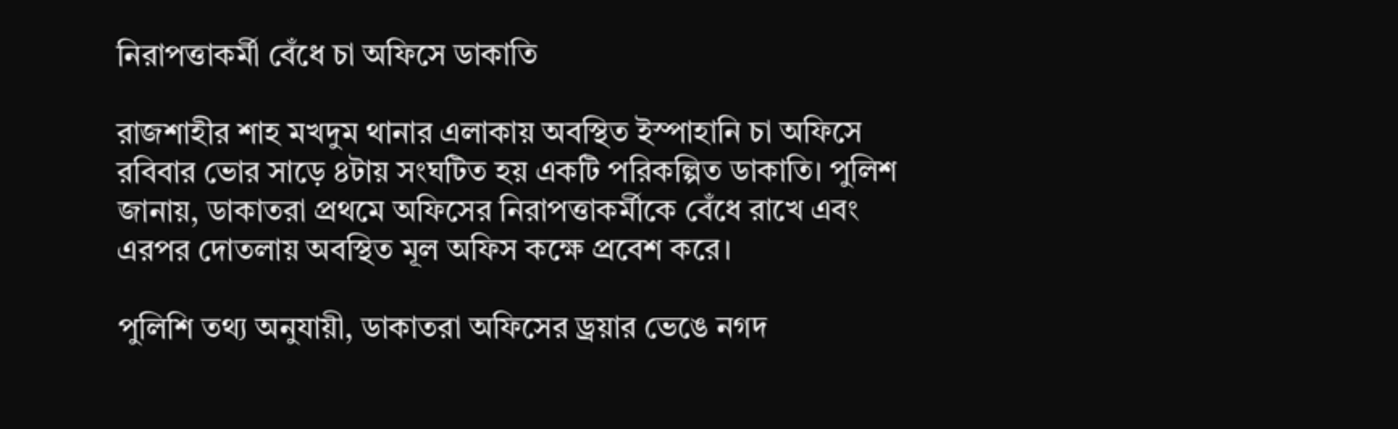নিরাপত্তাকর্মী বেঁধে চা অফিসে ডাকাতি

রাজশাহীর শাহ মখদুম থানার এলাকায় অবস্থিত ইস্পাহানি চা অফিসে রবিবার ভোর সাড়ে ৪টায় সংঘটিত হয় একটি পরিকল্পিত ডাকাতি। পুলিশ জানায়, ডাকাতরা প্রথমে অফিসের নিরাপত্তাকর্মীকে বেঁধে রাখে এবং এরপর দোতলায় অবস্থিত মূল অফিস কক্ষে প্রবেশ করে।

পুলিশি তথ্য অনুযায়ী, ডাকাতরা অফিসের ড্রয়ার ভেঙে নগদ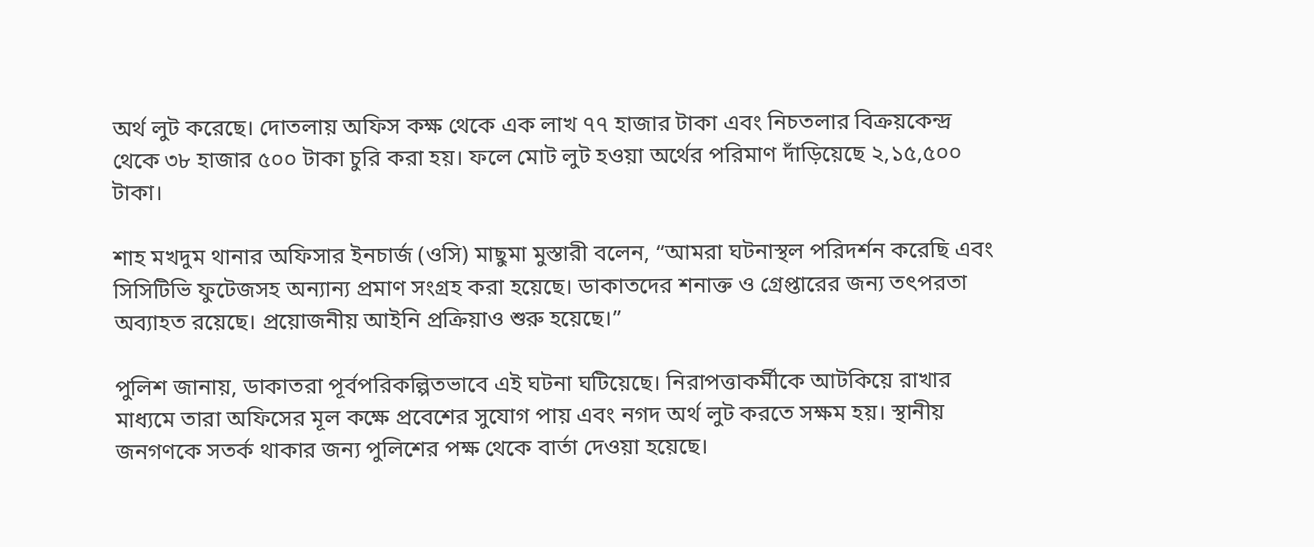অর্থ লুট করেছে। দোতলায় অফিস কক্ষ থেকে এক লাখ ৭৭ হাজার টাকা এবং নিচতলার বিক্রয়কেন্দ্র থেকে ৩৮ হাজার ৫০০ টাকা চুরি করা হয়। ফলে মোট লুট হওয়া অর্থের পরিমাণ দাঁড়িয়েছে ২,১৫,৫০০ টাকা।

শাহ মখদুম থানার অফিসার ইনচার্জ (ওসি) মাছুমা মুস্তারী বলেন, “আমরা ঘটনাস্থল পরিদর্শন করেছি এবং সিসিটিভি ফুটেজসহ অন্যান্য প্রমাণ সংগ্রহ করা হয়েছে। ডাকাতদের শনাক্ত ও গ্রেপ্তারের জন্য তৎপরতা অব্যাহত রয়েছে। প্রয়োজনীয় আইনি প্রক্রিয়াও শুরু হয়েছে।”

পুলিশ জানায়, ডাকাতরা পূর্বপরিকল্পিতভাবে এই ঘটনা ঘটিয়েছে। নিরাপত্তাকর্মীকে আটকিয়ে রাখার মাধ্যমে তারা অফিসের মূল কক্ষে প্রবেশের সুযোগ পায় এবং নগদ অর্থ লুট করতে সক্ষম হয়। স্থানীয় জনগণকে সতর্ক থাকার জন্য পুলিশের পক্ষ থেকে বার্তা দেওয়া হয়েছে।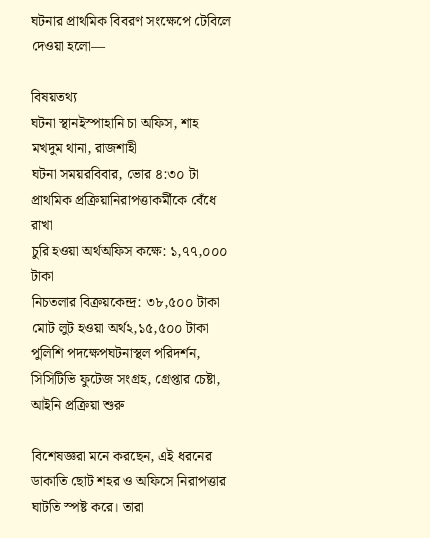ঘটনার প্রাথমিক বিবরণ সংক্ষেপে টেবিলে দেওয়া হলো—

বিষয়তথ্য
ঘটনা স্থানইস্পাহানি চা অফিস, শাহ মখদুম থানা, রাজশাহী
ঘটনা সময়রবিবার, ভোর ৪:৩০ টা
প্রাথমিক প্রক্রিয়ানিরাপত্তাকর্মীকে বেঁধে রাখা
চুরি হওয়া অর্থঅফিস কক্ষে: ১,৭৭,০০০ টাকা
নিচতলার বিক্রয়কেন্দ্র: ৩৮,৫০০ টাকা
মোট লুট হওয়া অর্থ২,১৫,৫০০ টাকা
পুলিশি পদক্ষেপঘটনাস্থল পরিদর্শন, সিসিটিভি ফুটেজ সংগ্রহ, গ্রেপ্তার চেষ্টা, আইনি প্রক্রিয়া শুরু

বিশেষজ্ঞরা মনে করছেন, এই ধরনের ডাকাতি ছোট শহর ও অফিসে নিরাপত্তার ঘাটতি স্পষ্ট করে। তারা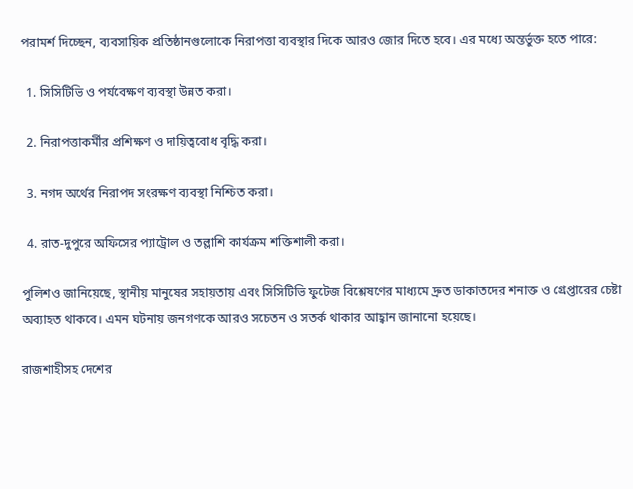পরামর্শ দিচ্ছেন, ব্যবসায়িক প্রতিষ্ঠানগুলোকে নিরাপত্তা ব্যবস্থার দিকে আরও জোর দিতে হবে। এর মধ্যে অন্তর্ভুক্ত হতে পারে:

  1. সিসিটিভি ও পর্যবেক্ষণ ব্যবস্থা উন্নত করা।

  2. নিরাপত্তাকর্মীর প্রশিক্ষণ ও দায়িত্ববোধ বৃদ্ধি করা।

  3. নগদ অর্থের নিরাপদ সংরক্ষণ ব্যবস্থা নিশ্চিত করা।

  4. রাত-দুপুরে অফিসের প্যাট্রোল ও তল্লাশি কার্যক্রম শক্তিশালী করা।

পুলিশও জানিয়েছে, স্থানীয় মানুষের সহায়তায় এবং সিসিটিভি ফুটেজ বিশ্লেষণের মাধ্যমে দ্রুত ডাকাতদের শনাক্ত ও গ্রেপ্তারের চেষ্টা অব্যাহত থাকবে। এমন ঘটনায় জনগণকে আরও সচেতন ও সতর্ক থাকার আহ্বান জানানো হয়েছে।

রাজশাহীসহ দেশের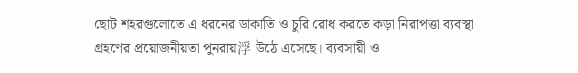ছোট শহরগুলোতে এ ধরনের ডাকাতি ও চুরি রোধ করতে কড়া নিরাপত্তা ব্যবস্থা গ্রহণের প্রয়োজনীয়তা পুনরায়浮 উঠে এসেছে। ব্যবসায়ী ও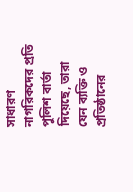সাধারণ নাগরিকদের প্রতি পুলিশ বার্তা দিয়েছে, তারা যেন ব্যক্তি ও প্রতিষ্ঠানের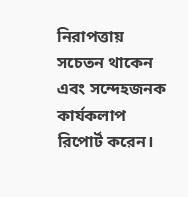নিরাপত্তায় সচেতন থাকেন এবং সন্দেহজনক কার্যকলাপ রিপোর্ট করেন।